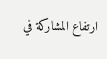ارتفاع المشاركة في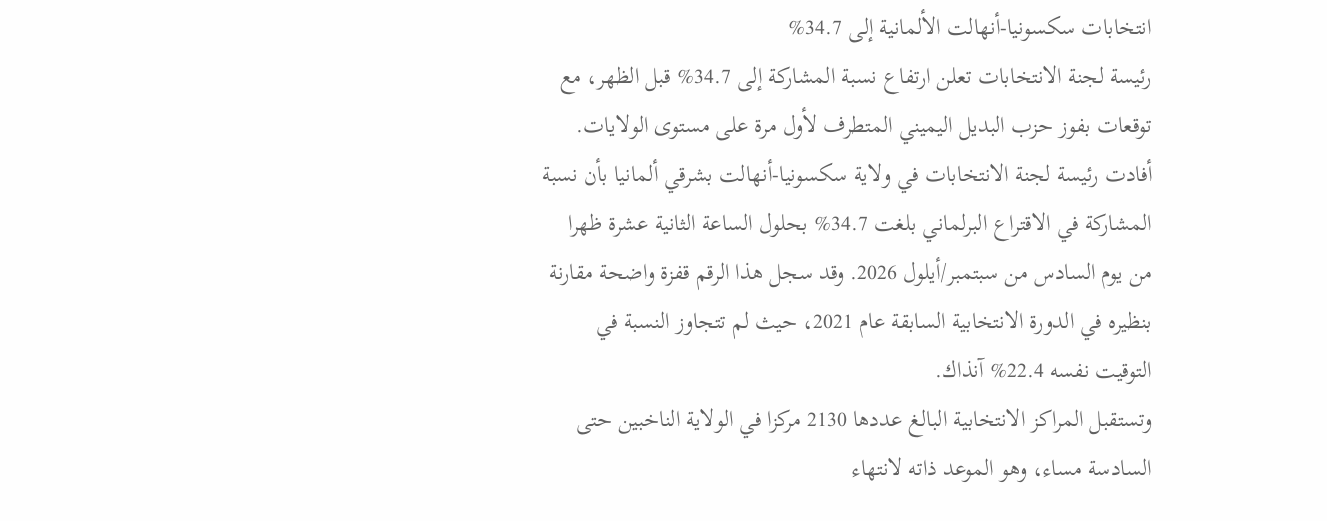انتخابات سكسونيا-أنهالت الألمانية إلى 34.7%
رئيسة لجنة الانتخابات تعلن ارتفاع نسبة المشاركة إلى 34.7% قبل الظهر، مع توقعات بفوز حزب البديل اليميني المتطرف لأول مرة على مستوى الولايات.
أفادت رئيسة لجنة الانتخابات في ولاية سكسونيا-أنهالت بشرقي ألمانيا بأن نسبة المشاركة في الاقتراع البرلماني بلغت 34.7% بحلول الساعة الثانية عشرة ظهرا من يوم السادس من سبتمبر/أيلول 2026. وقد سجل هذا الرقم قفزة واضحة مقارنة بنظيره في الدورة الانتخابية السابقة عام 2021، حيث لم تتجاوز النسبة في التوقيت نفسه 22.4% آنذاك.
وتستقبل المراكز الانتخابية البالغ عددها 2130 مركزا في الولاية الناخبين حتى السادسة مساء، وهو الموعد ذاته لانتهاء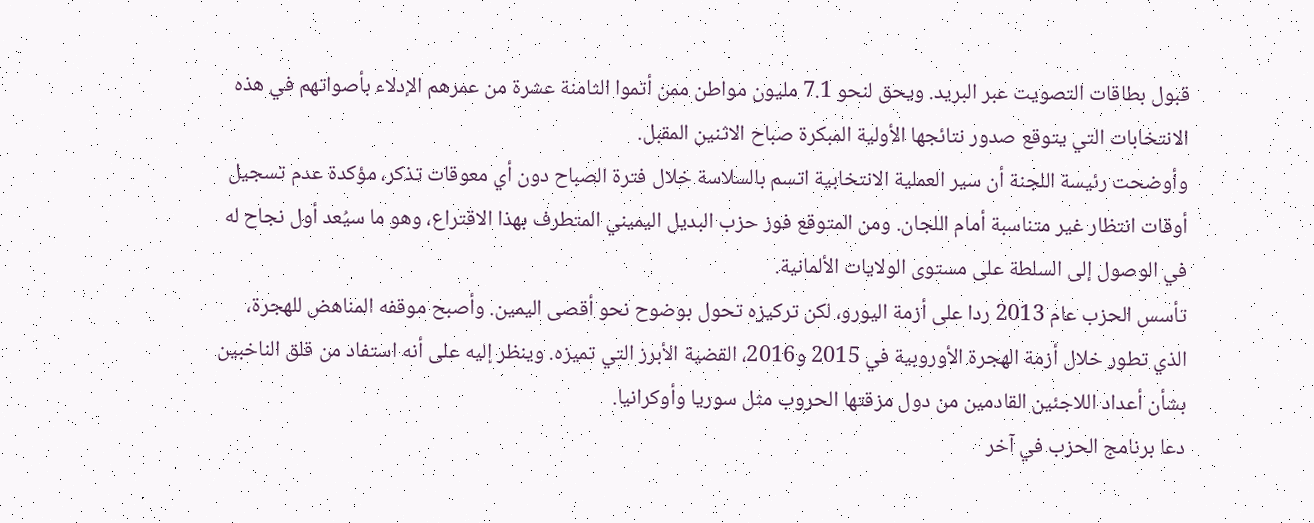قبول بطاقات التصويت عبر البريد. ويحق لنحو 7.1 مليون مواطن ممن أتموا الثامنة عشرة من عمرهم الإدلاء بأصواتهم في هذه الانتخابات التي يتوقع صدور نتائجها الأولية المبكرة صباح الاثنين المقبل.
وأوضحت رئيسة اللجنة أن سير العملية الانتخابية اتسم بالسلاسة خلال فترة الصباح دون أي معوقات تذكر، مؤكدة عدم تسجيل أوقات انتظار غير متناسبة أمام اللجان. ومن المتوقع فوز حزب البديل اليميني المتطرف بهذا الاقتراع، وهو ما سيُعد أول نجاح له في الوصول إلى السلطة على مستوى الولايات الألمانية.
تأسس الحزب عام 2013 ردا على أزمة اليورو، لكن تركيزه تحول بوضوح نحو أقصى اليمين. وأصبح موقفه المناهض للهجرة، الذي تطور خلال أزمة الهجرة الأوروبية في 2015 و2016، القضية الأبرز التي تميزه. وينظر إليه على أنه استفاد من قلق الناخبين بشأن أعداد اللاجئين القادمين من دول مزقتها الحروب مثل سوريا وأوكرانيا.
دعا برنامج الحزب في آخر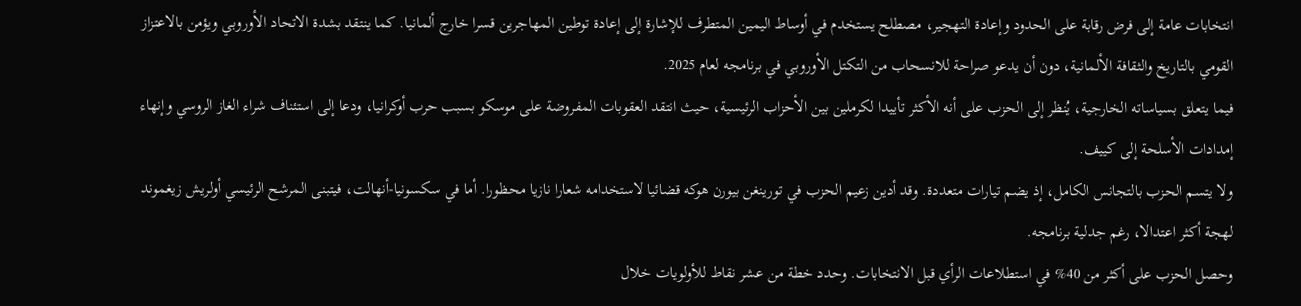انتخابات عامة إلى فرض رقابة على الحدود وإعادة التهجير، مصطلح يستخدم في أوساط اليمين المتطرف للإشارة إلى إعادة توطين المهاجرين قسرا خارج ألمانيا. كما ينتقد بشدة الاتحاد الأوروبي ويؤمن بالاعتزاز القومي بالتاريخ والثقافة الألمانية، دون أن يدعو صراحة للانسحاب من التكتل الأوروبي في برنامجه لعام 2025.
فيما يتعلق بسياساته الخارجية، يُنظر إلى الحزب على أنه الأكثر تأييدا لكرملين بين الأحزاب الرئيسية، حيث انتقد العقوبات المفروضة على موسكو بسبب حرب أوكرانيا، ودعا إلى استئناف شراء الغاز الروسي وإنهاء إمدادات الأسلحة إلى كييف.
ولا يتسم الحزب بالتجانس الكامل، إذ يضم تيارات متعددة. وقد أدين زعيم الحزب في تورينغن بيورن هوكه قضائيا لاستخدامه شعارا نازيا محظورا. أما في سكسونيا-أنهالت، فيتبنى المرشح الرئيسي أولريش زيغموند لهجة أكثر اعتدالا، رغم جدلية برنامجه.
وحصل الحزب على أكثر من 40% في استطلاعات الرأي قبل الانتخابات. وحدد خطة من عشر نقاط للأولويات خلال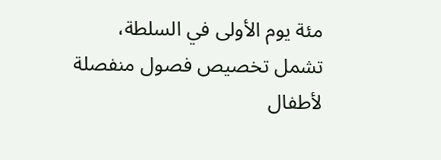مئة يوم الأولى في السلطة، تشمل تخصيص فصول منفصلة لأطفال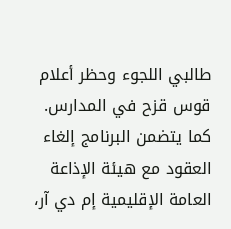طالبي اللجوء وحظر أعلام قوس قزح في المدارس.
كما يتضمن البرنامج إلغاء العقود مع هيئة الإذاعة العامة الإقليمية إم دي آر،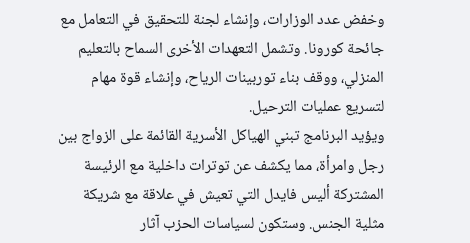وخفض عدد الوزارات، وإنشاء لجنة للتحقيق في التعامل مع جائحة كورونا. وتشمل التعهدات الأخرى السماح بالتعليم المنزلي، ووقف بناء توربينات الرياح، وإنشاء قوة مهام لتسريع عمليات الترحيل.
ويؤيد البرنامج تبني الهياكل الأسرية القائمة على الزواج بين رجل وامرأة، مما يكشف عن توترات داخلية مع الرئيسة المشتركة أليس فايدل التي تعيش في علاقة مع شريكة مثلية الجنس. وستكون لسياسات الحزب آثار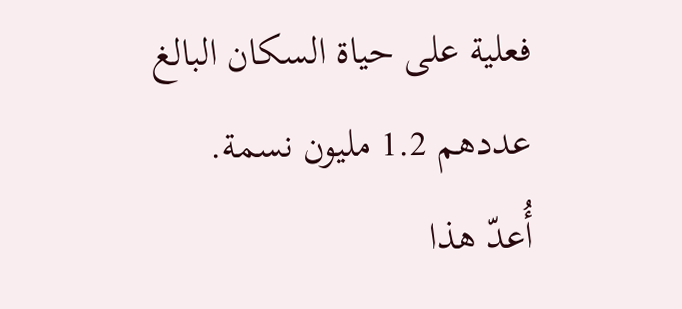فعلية على حياة السكان البالغ عددهم 1.2 مليون نسمة.
أُعدّ هذا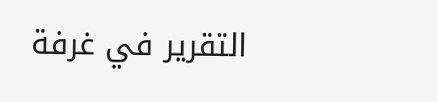التقرير في غرفة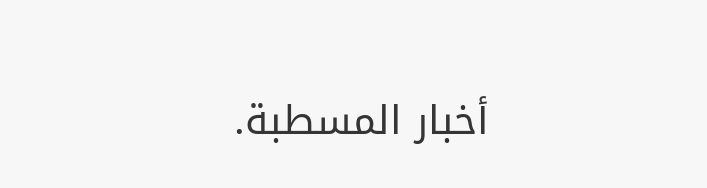أخبار المسطبة.